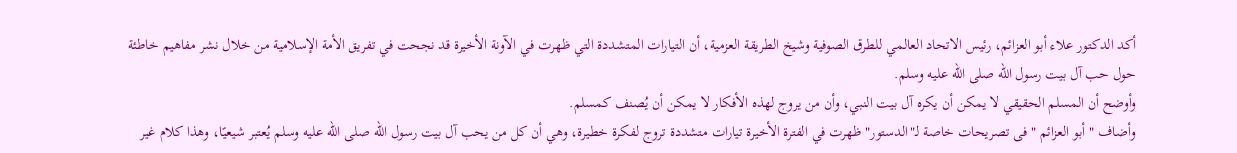أكد الدكتور علاء أبو العزائم، رئيس الاتحاد العالمي للطرق الصوفية وشيخ الطريقة العزمية، أن التيارات المتشددة التي ظهرت في الآونة الأخيرة قد نجحت في تفريق الأمة الإسلامية من خلال نشر مفاهيم خاطئة حول حب آل بيت رسول الله صلى الله عليه وسلم.
وأوضح أن المسلم الحقيقي لا يمكن أن يكره آل بيت النبي، وأن من يروج لهذه الأفكار لا يمكن أن يُصنف كمسلم.
وأضاف " أبو العزائم " فى تصريحات خاصة لـ"الدستور" ظهرت في الفترة الأخيرة تيارات متشددة تروج لفكرة خطيرة، وهي أن كل من يحب آل بيت رسول الله صلى الله عليه وسلم يُعتبر شيعيًا، وهذا كلام غير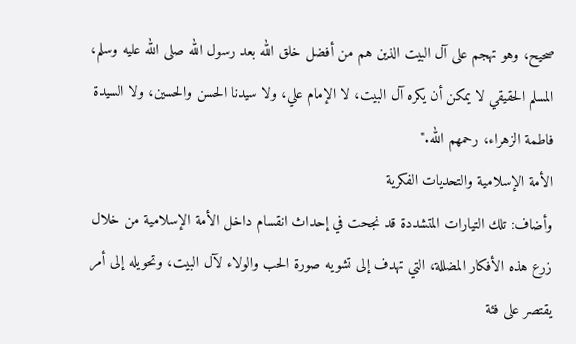صحيح، وهو تهجم على آل البيت الذين هم من أفضل خلق الله بعد رسول الله صلى الله عليه وسلم، المسلم الحقيقي لا يمكن أن يكره آل البيت، لا الإمام علي، ولا سيدنا الحسن والحسين، ولا السيدة فاطمة الزهراء، رحمهم الله."
الأمة الإسلامية والتحديات الفكرية
وأضاف: تلك التيارات المتشددة قد نجحت في إحداث انقسام داخل الأمة الإسلامية من خلال زرع هذه الأفكار المضللة، التي تهدف إلى تشويه صورة الحب والولاء لآل البيت، وتحويله إلى أمر يقتصر على فئة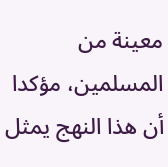معينة من المسلمين، مؤكدا أن هذا النهج يمثل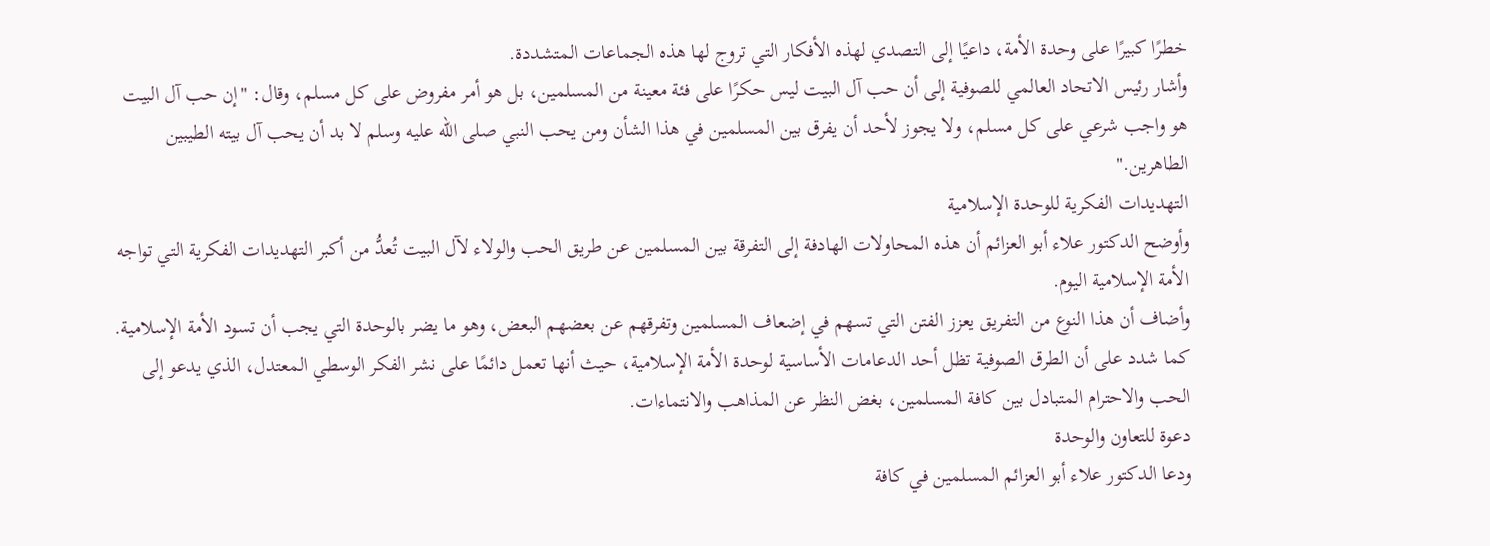خطرًا كبيرًا على وحدة الأمة، داعيًا إلى التصدي لهذه الأفكار التي تروج لها هذه الجماعات المتشددة.
وأشار رئيس الاتحاد العالمي للصوفية إلى أن حب آل البيت ليس حكرًا على فئة معينة من المسلمين، بل هو أمر مفروض على كل مسلم، وقال: "إن حب آل البيت هو واجب شرعي على كل مسلم، ولا يجوز لأحد أن يفرق بين المسلمين في هذا الشأن ومن يحب النبي صلى الله عليه وسلم لا بد أن يحب آل بيته الطيبين الطاهرين."
التهديدات الفكرية للوحدة الإسلامية
وأوضح الدكتور علاء أبو العزائم أن هذه المحاولات الهادفة إلى التفرقة بين المسلمين عن طريق الحب والولاء لآل البيت تُعدُّ من أكبر التهديدات الفكرية التي تواجه الأمة الإسلامية اليوم.
وأضاف أن هذا النوع من التفريق يعزز الفتن التي تسهم في إضعاف المسلمين وتفرقهم عن بعضهم البعض، وهو ما يضر بالوحدة التي يجب أن تسود الأمة الإسلامية.
كما شدد على أن الطرق الصوفية تظل أحد الدعامات الأساسية لوحدة الأمة الإسلامية، حيث أنها تعمل دائمًا على نشر الفكر الوسطي المعتدل، الذي يدعو إلى الحب والاحترام المتبادل بين كافة المسلمين، بغض النظر عن المذاهب والانتماءات.
دعوة للتعاون والوحدة
ودعا الدكتور علاء أبو العزائم المسلمين في كافة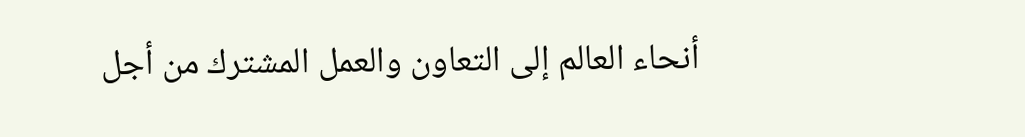أنحاء العالم إلى التعاون والعمل المشترك من أجل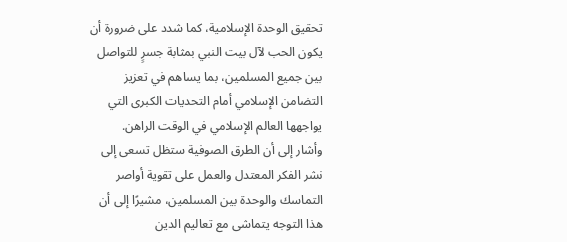تحقيق الوحدة الإسلامية، كما شدد على ضرورة أن يكون الحب لآل بيت النبي بمثابة جسرٍ للتواصل بين جميع المسلمين، بما يساهم في تعزيز التضامن الإسلامي أمام التحديات الكبرى التي يواجهها العالم الإسلامي في الوقت الراهن.
وأشار إلى أن الطرق الصوفية ستظل تسعى إلى نشر الفكر المعتدل والعمل على تقوية أواصر التماسك والوحدة بين المسلمين، مشيرًا إلى أن هذا التوجه يتماشى مع تعاليم الدين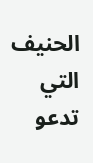الحنيف التي تدعو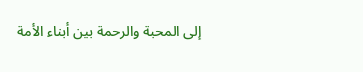إلى المحبة والرحمة بين أبناء الأمة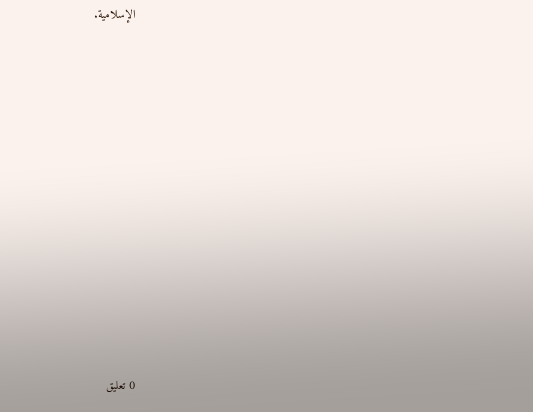الإسلامية.















0 تعليق